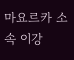마요르카 소속 이강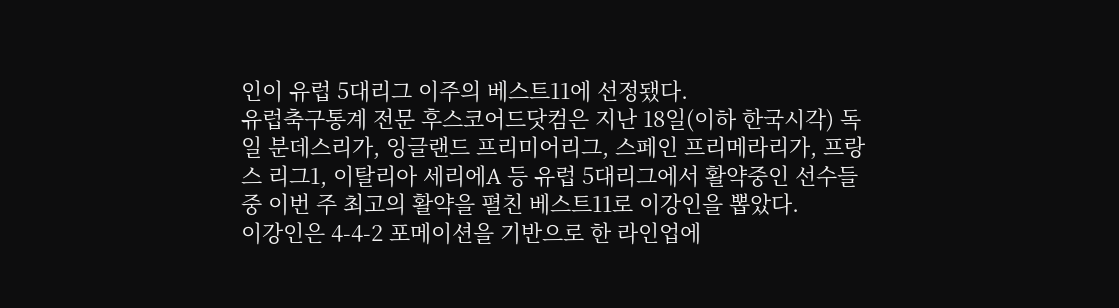인이 유럽 5대리그 이주의 베스트11에 선정됐다.
유럽축구통계 전문 후스코어드닷컴은 지난 18일(이하 한국시각) 독일 분데스리가, 잉글랜드 프리미어리그, 스페인 프리메라리가, 프랑스 리그1, 이탈리아 세리에A 등 유럽 5대리그에서 활약중인 선수들 중 이번 주 최고의 활약을 펼친 베스트11로 이강인을 뽑았다.
이강인은 4-4-2 포메이션을 기반으로 한 라인업에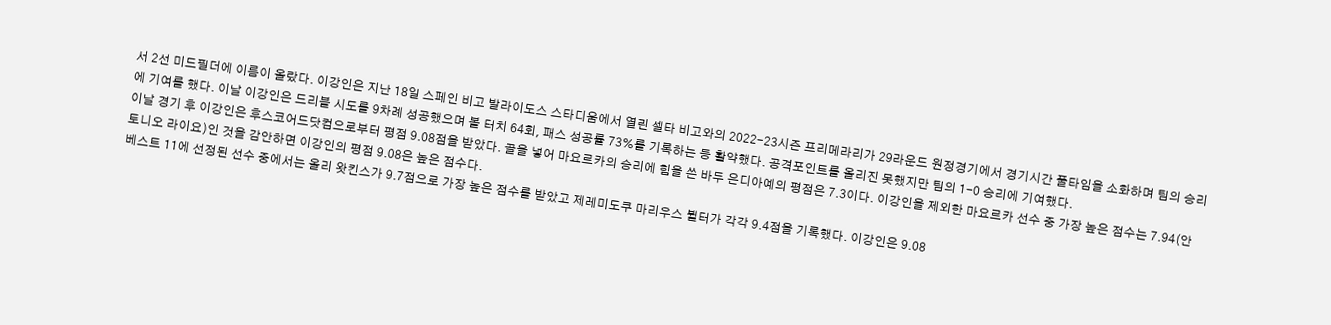서 2선 미드필더에 이름이 올랐다. 이강인은 지난 18일 스페인 비고 발라이도스 스타디움에서 열린 셀타 비고와의 2022-23시즌 프리메라리가 29라운드 원정경기에서 경기시간 풀타임을 소화하며 팀의 승리에 기여를 했다. 이날 이강인은 드리블 시도를 9차례 성공했으며 볼 터치 64회, 패스 성공률 73%를 기록하는 등 활약했다. 공격포인트를 올리진 못했지만 팀의 1-0 승리에 기여했다.
이날 경기 후 이강인은 후스코어드닷컴으로부터 평점 9.08점을 받았다. 골을 넣어 마요르카의 승리에 힘을 쓴 바두 은디아예의 평점은 7.3이다. 이강인을 제외한 마요르카 선수 중 가장 높은 점수는 7.94(안토니오 라이요)인 것을 감안하면 이강인의 평점 9.08은 높은 점수다.
베스트 11에 선정된 선수 중에서는 올리 왓킨스가 9.7점으로 가장 높은 점수를 받았고 제레미도쿠 마리우스 뷜터가 각각 9.4점을 기록했다. 이강인은 9.08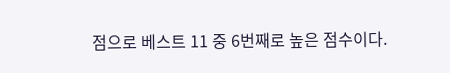점으로 베스트 11 중 6번째로 높은 점수이다.